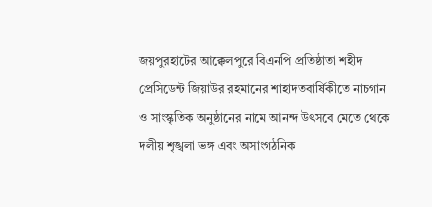জয়পুরহাটের আক্কেলপুরে বিএনপি প্রতিষ্ঠাতা শহীদ প্রেসিডেন্ট জিয়াউর রহমানের শাহাদতবার্ষিকীতে নাচগান ও সাংস্কৃতিক অনুষ্ঠানের নামে আনন্দ উৎসবে মেতে থেকে দলীয় শৃঙ্খলা ভঙ্গ এবং অসাংগঠনিক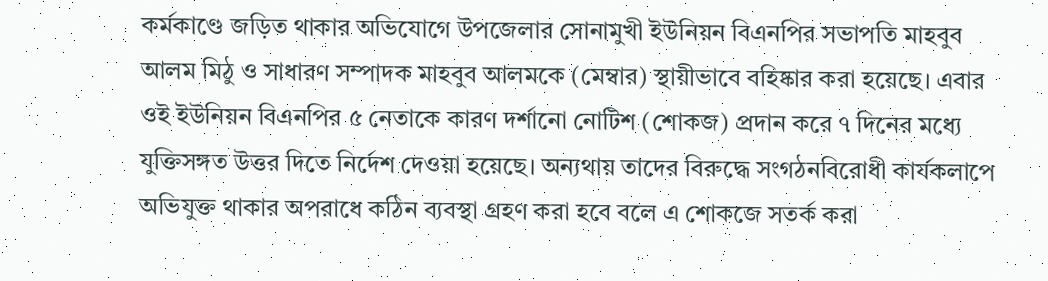কর্মকাণ্ডে জড়িত থাকার অভিযোগে উপজেলার সোনামুখী ইউনিয়ন বিএনপির সভাপতি মাহবুব আলম মিঠু ও সাধারণ সম্পাদক মাহবুব আলমকে (মেম্বার) স্থায়ীভাবে বহিষ্কার করা হয়েছে। এবার ওই ইউনিয়ন বিএনপির ৫ নেতাকে কারণ দর্শানো নোটিশ (শোকজ) প্রদান করে ৭ দিনের মধ্যে যুক্তিসঙ্গত উত্তর দিতে নির্দেশ দেওয়া হয়েছে। অন্যথায় তাদের বিরুদ্ধে সংগঠনবিরোধী কার্যকলাপে অভিযুক্ত থাকার অপরাধে কঠিন ব্যবস্থা গ্রহণ করা হবে বলে এ শোকজে সতর্ক করা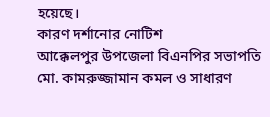হয়েছে।
কারণ দর্শানোর নোটিশ
আক্কেলপুর উপজেলা বিএনপির সভাপতি মো. কামরুজ্জামান কমল ও সাধারণ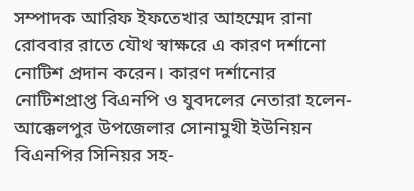সম্পাদক আরিফ ইফতেখার আহম্মেদ রানা রোববার রাতে যৌথ স্বাক্ষরে এ কারণ দর্শানো নোটিশ প্রদান করেন। কারণ দর্শানোর নোটিশপ্রাপ্ত বিএনপি ও যুবদলের নেতারা হলেন- আক্কেলপুর উপজেলার সোনামুখী ইউনিয়ন বিএনপির সিনিয়র সহ-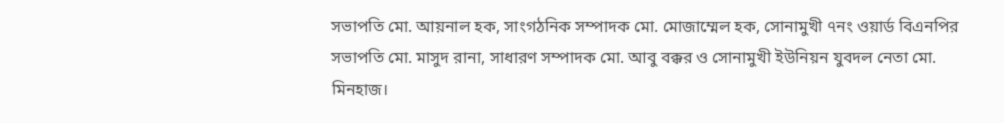সভাপতি মো. আয়নাল হক, সাংগঠনিক সম্পাদক মো. মোজাম্মেল হক, সোনামুখী ৭নং ওয়ার্ড বিএনপির সভাপতি মো. মাসুদ রানা, সাধারণ সম্পাদক মো. আবু বক্কর ও সোনামুখী ইউনিয়ন যুবদল নেতা মো. মিনহাজ।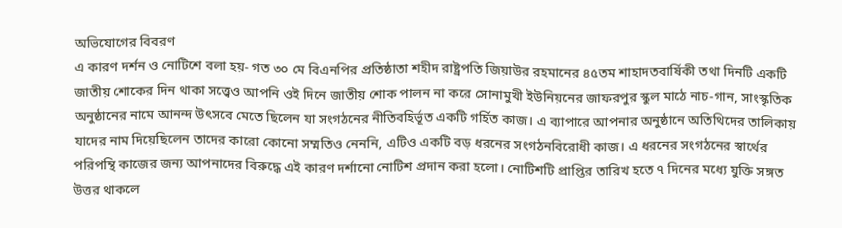অভিযোগের বিবরণ
এ কারণ দর্শন ও নোটিশে বলা হয়- গত ৩০ মে বিএনপির প্রতিষ্ঠাতা শহীদ রাষ্ট্রপতি জিয়াউর রহমানের ৪৫তম শাহাদতবার্ষিকী তথা দিনটি একটি জাতীয় শোকের দিন থাকা সত্ত্বেও আপনি ওই দিনে জাতীয় শোক পালন না করে সোনামুখী ইউনিয়নের জাফরপুর স্কুল মাঠে নাচ-গান, সাংস্কৃতিক অনুষ্ঠানের নামে আনন্দ উৎসবে মেতে ছিলেন যা সংগঠনের নীতিবহির্ভূত একটি গর্হিত কাজ। এ ব্যাপারে আপনার অনুষ্ঠানে অতিথিদের তালিকায় যাদের নাম দিয়েছিলেন তাদের কারো কোনো সম্মতিও নেননি, এটিও একটি বড় ধরনের সংগঠনবিরোধী কাজ। এ ধরনের সংগঠনের স্বার্থের পরিপন্থি কাজের জন্য আপনাদের বিরুদ্ধে এই কারণ দর্শানো নোটিশ প্রদান করা হলো। নোটিশটি প্রাপ্তির তারিখ হতে ৭ দিনের মধ্যে যুক্তি সঙ্গত উত্তর থাকলে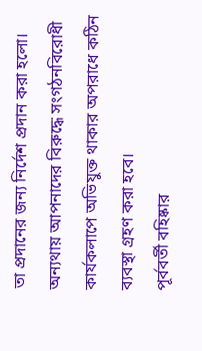তা প্রদানের জন্য নির্দেশ প্রদান করা হলো। অন্যথায় আপনাদের বিরুদ্ধে সংগঠনবিরোধী কার্যকলাপে অভিযুক্ত থাকার অপরাধে কঠিন ব্যবস্থা গ্রহণ করা হবে।
পূর্ববর্তী বহিষ্কার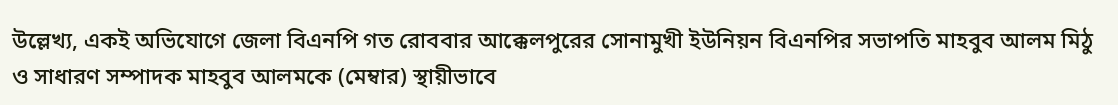উল্লেখ্য, একই অভিযোগে জেলা বিএনপি গত রোববার আক্কেলপুরের সোনামুখী ইউনিয়ন বিএনপির সভাপতি মাহবুব আলম মিঠু ও সাধারণ সম্পাদক মাহবুব আলমকে (মেম্বার) স্থায়ীভাবে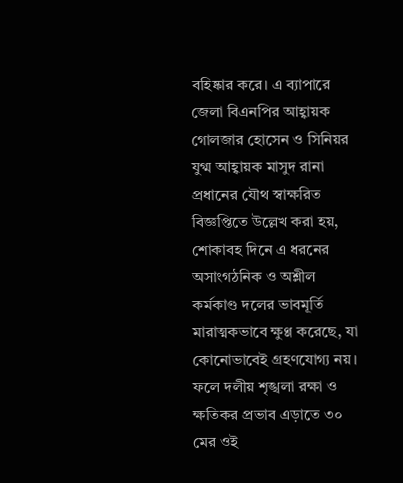বহিষ্কার করে। এ ব্যাপারে জেলা বিএনপির আহ্বায়ক গোলজার হোসেন ও সিনিয়র যুগ্ম আহ্বায়ক মাসুদ রানা প্রধানের যৌথ স্বাক্ষরিত বিজ্ঞপ্তিতে উল্লেখ করা হয়, শোকাবহ দিনে এ ধরনের অসাংগঠনিক ও অশ্লীল কর্মকাণ্ড দলের ভাবমূর্তি মারাত্মকভাবে ক্ষুণ্ণ করেছে, যা কোনোভাবেই গ্রহণযোগ্য নয়। ফলে দলীয় শৃঙ্খলা রক্ষা ও ক্ষতিকর প্রভাব এড়াতে ৩০ মের ওই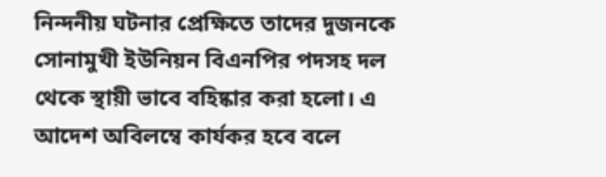নিন্দনীয় ঘটনার প্রেক্ষিতে তাদের দুজনকে সোনামুখী ইউনিয়ন বিএনপির পদসহ দল থেকে স্থায়ী ভাবে বহিষ্কার করা হলো। এ আদেশ অবিলম্বে কার্যকর হবে বলে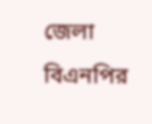জেলা বিএনপির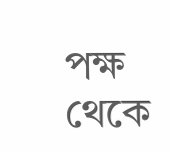পক্ষ থেকে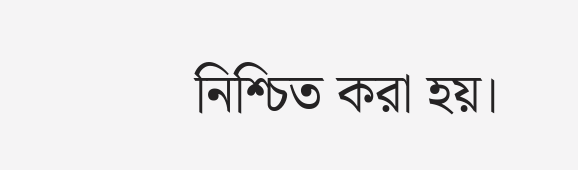নিশ্চিত করা হয়।